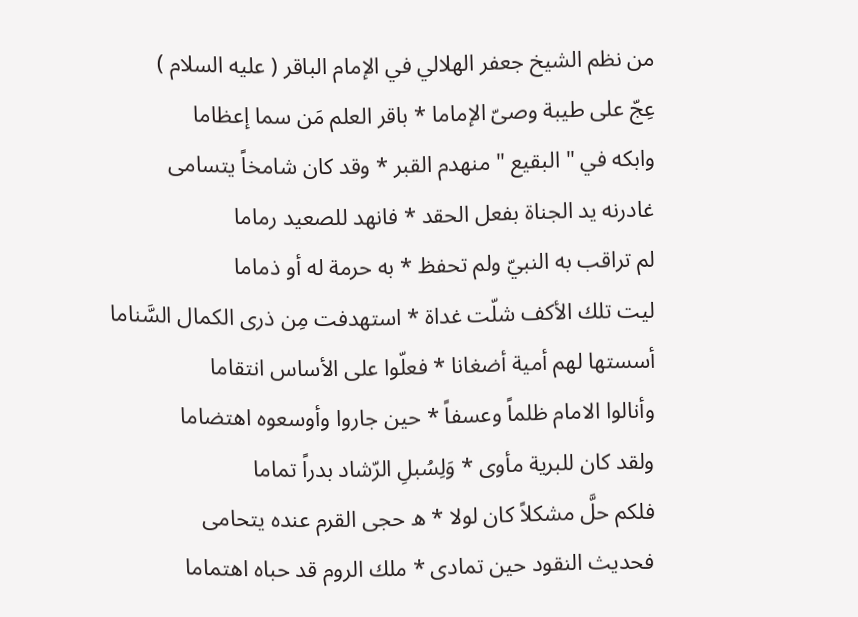من نظم الشيخ جعفر الهلالي في الإمام الباقر ( عليه السلام )
عِجّ على طيبة وصىّ الإماما * باقر العلم مَن سما إعظاما
وابكه في " البقيع " منهدم القبر * وقد كان شامخاً يتسامى
غادرنه يد الجناة بفعل الحقد * فانهد للصعيد رماما
لم تراقب به النبيّ ولم تحفظ * به حرمة له أو ذماما
ليت تلك الأكف شلّت غداة * استهدفت مِن ذرى الكمال السَّناما
أسستها لهم أمية أضغانا * فعلّوا على الأساس انتقاما
وأنالوا الامام ظلماً وعسفاً * حين جاروا وأوسعوه اهتضاما
ولقد كان للبرية مأوى * وَلِسُبلِ الرّشاد بدراً تماما
فلكم حلَّ مشكلاً كان لولا * ه حجى القرم عنده يتحامى
فحديث النقود حين تمادى * ملك الروم قد حباه اهتماما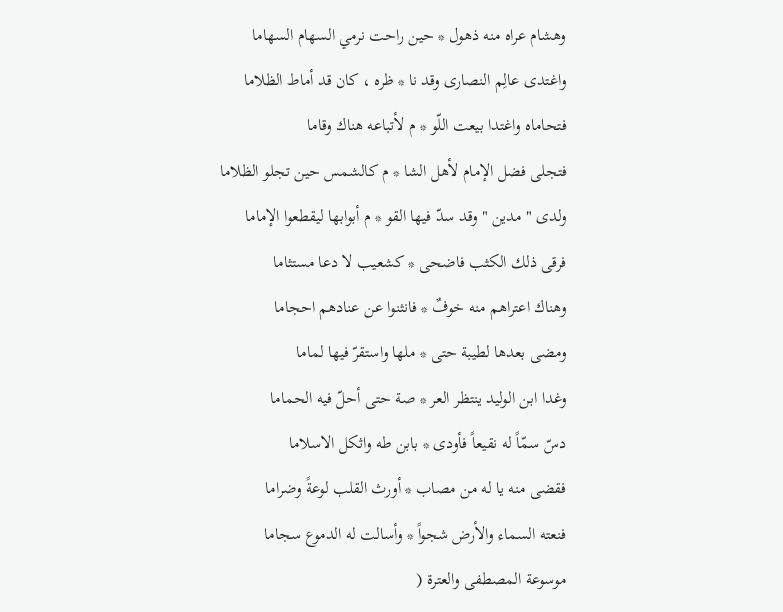وهشام عراه منه ذهول * حين راحت نرمي السهام السهاما
واغتدى عالِم النصارى وقد نا * ظره ، كان قد أماط الظلاما
فتحاماه واغتدا بيعت اللّو * م لأتباعه هناك وقاما
فتجلى فضل الإمام لأهل الشا * م كالشمس حين تجلو الظلاما
ولدى " مدين " وقد سدّ فيها القو * م أبوابها ليقطعوا الإماما
فرقى ذلك الكثب فاضحى * كشعيب لا دعا مستثاما
وهناك اعتراهم منه خوفٌ * فانثنوا عن عنادهم احجاما
ومضى بعدها لطيبة حتى * ملها واستقرّ فيها لماما
وغدا ابن الوليد ينتظر العر * صة حتى أحلّ فيه الحماما
دسّ سمّاً له نقيعاً فأودى * بابن طه واثكل الاسلاما
فقضى منه يا له من مصاب * أورث القلب لوعةً وضراما
فنعته السماء والأرض شجواً * وأسالت له الدموع سجاما
موسوعة المصطفى والعترة (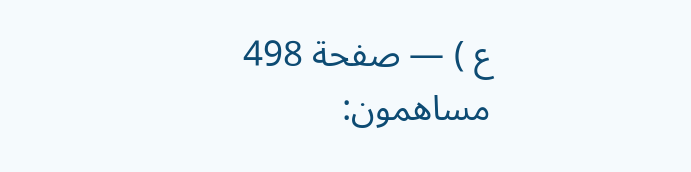ع ) — صفحة 498
مساهمون: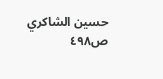حسين الشاكري
ص٤٩٨